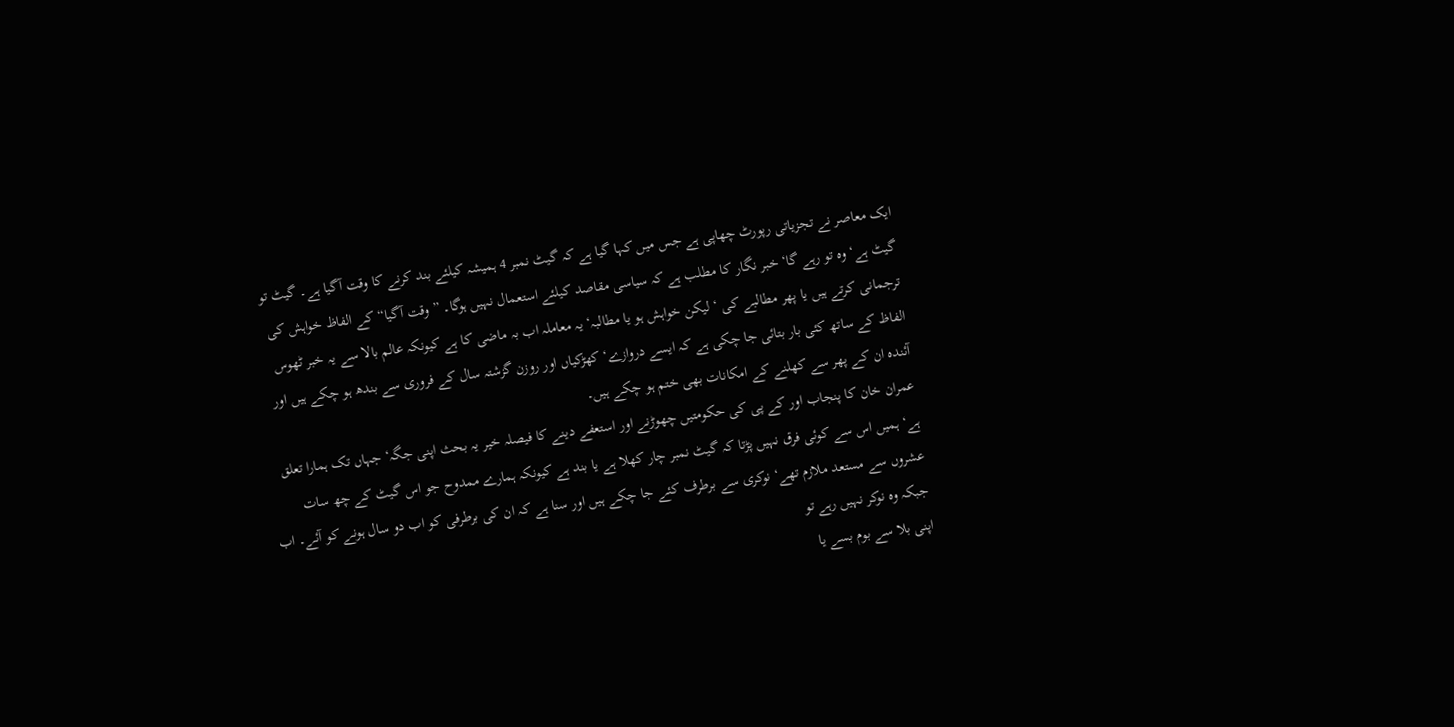ایک معاصر نے تجزیاتی رپورٹ چھاپی ہے جس میں کہا گیا ہے کہ گیٹ نمبر 4 ہمیشہ کیلئے بند کرنے کا وقت آگیا ہے۔ گیٹ تو گیٹ ہے‘ وہ تو رہے گا‘ خبر نگار کا مطلب ہے کہ سیاسی مقاصد کیلئے استعمال نہیں ہوگا۔ ”وقت آگیا“ کے الفاظ خواہش کی ترجمانی کرتے ہیں یا پھر مطالبے کی ‘ لیکن خواہش ہو یا مطالبہ‘ یہ معاملہ اب بہ ماضی کا ہے کیونکہ عالم بالا سے یہ خبر ٹھوس الفاظ کے ساتھ کئی بار بتائی جا چکی ہے کہ ایسے دروازے‘ کھڑکیاں اور روزن گزشتہ سال کے فروری سے بندھ ہو چکے ہیں اور آئندہ ان کے پھر سے کھلنے کے امکانات بھی ختم ہو چکے ہیں۔
عمران خان کا پنجاب اور کے پی کی حکومتیں چھوڑنے اور استعفے دینے کا فیصلہ خیر یہ بحث اپنی جگہ‘ جہاں تک ہمارا تعلق ہے‘ ہمیں اس سے کوئی فرق نہیں پڑتا کہ گیٹ نمبر چار کھلا ہے یا بند ہے کیونکہ ہمارے ممدوح جو اس گیٹ کے چھ سات عشروں سے مستعد ملازم تھے‘ نوکری سے برطرف کئے جا چکے ہیں اور سنا ہے کہ ان کی برطرفی کو اب دو سال ہونے کو آئے۔ اب جبکہ وہ نوکر نہیں رہے تو
اپنی بلا سے بوم بسے یا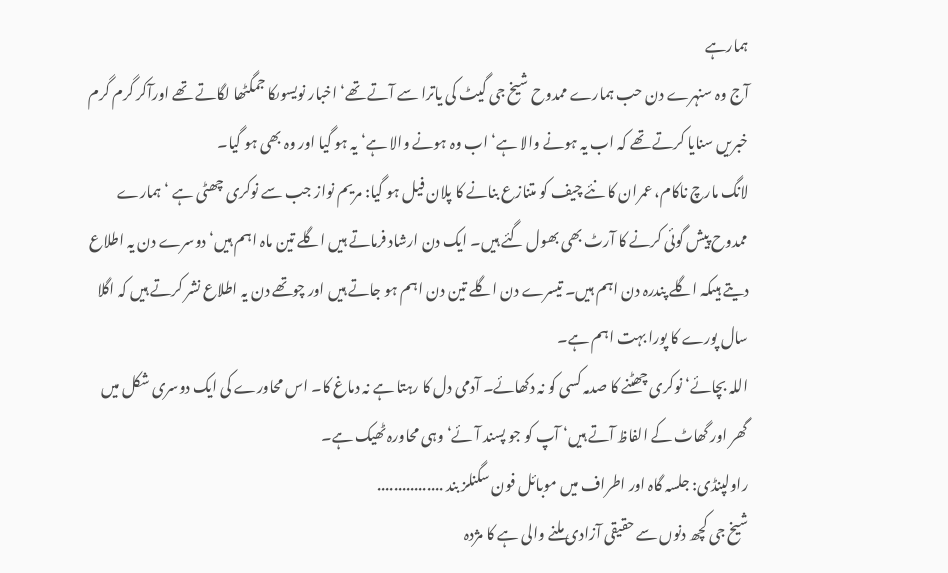ہمارہے
آج وہ سنہرے دن حب ہمارے ممدوح شیخ جی گیٹ کی یاترا سے آتے تھے‘ اخبار نویسوںکا جمگٹھا لگاتے تھے اورآکر گرم گرم خبریں سنایا کرتے تھے کہ اب یہ ہونے والا ہے‘ اب وہ ہونے والا ہے‘ یہ ہو گیا اور وہ بھی ہو گیا۔
لانگ مارچ ناکام، عمران کا نئے چیف کو متنازع بنانے کا پلان فیل ہو گیا: مریم نواز جب سے نوکری چھٹی ہے ‘ہمارے ممدوح پیش گوئی کرنے کا آرٹ بھی بھول گئے ہیں۔ ایک دن ارشاد فرماتے ہیں اگلے تین ماہ اہم ہیں‘ دوسرے دن یہ اطلاع دیتے ہیںکہ اگلے پندرہ دن اہم ہیں۔ تیسرے دن اگلے تین دن اہم ہو جاتے ہیں اور چوتھے دن یہ اطلاع نشر کرتے ہیں کہ اگلا سال پورے کا پورا بہت اہم ہے۔
اللہ بچائے‘ نوکری چھٹنے کا صدمہ کسی کو نہ دکھائے۔ آدمی دل کا رہتا ہے نہ دماغ کا۔ اس محاورے کی ایک دوسری شکل میں گھر اور گھاٹ کے الفاظ آتے ہیں‘ آپ کو جو پسند آئے‘ وہی محاورہ ٹھیک ہے۔
راولپنڈی: جلسہ گاہ اور اطراف میں موبائل فون سگنلز بند ................
شیخ جی کچھ دنوں سے حقیقی آزادی ملنے والی ہے کا مژدہ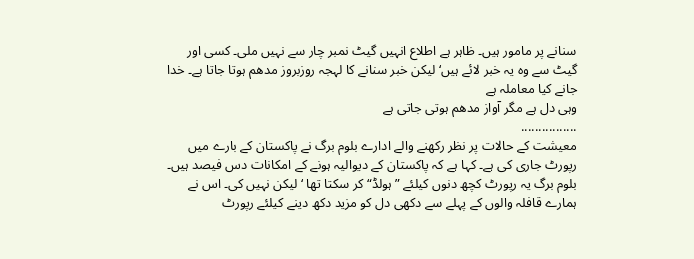سنانے پر مامور ہیں۔ ظاہر ہے اطلاع انہیں گیٹ نمبر چار سے نہیں ملی۔ کسی اور گیٹ سے وہ یہ خبر لائے ہیں‘ لیکن خبر سنانے کا لہجہ روزبروز مدھم ہوتا جاتا ہے۔ خدا جانے کیا معاملہ ہے
وہی دل ہے مگر آواز مدھم ہوتی جاتی ہے
................
معیشت کے حالات پر نظر رکھنے والے ادارے بلوم برگ نے پاکستان کے بارے میں رپورٹ جاری کی ہے۔ کہا ہے کہ پاکستان کے دیوالیہ ہونے کے امکانات دس فیصد ہیں۔
بلوم برگ یہ رپورٹ کچھ دنوں کیلئے ”ہولڈ“ کر سکتا تھا ‘ لیکن نہیں کی۔ اس نے ہمارے قافلہ والوں کے پہلے سے دکھی دل کو مزید دکھ دینے کیلئے رپورٹ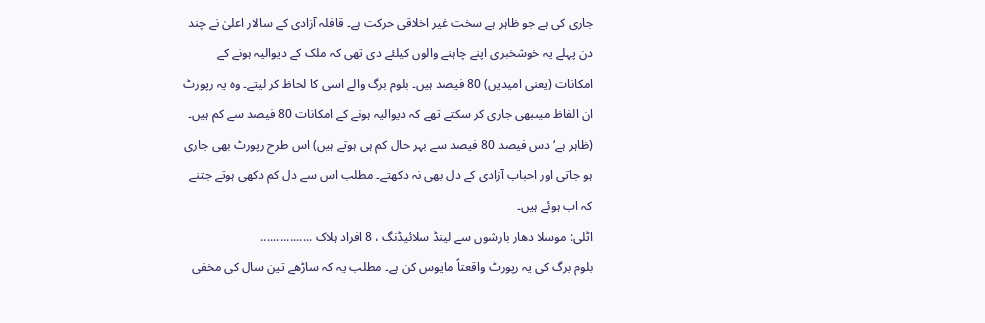جاری کی ہے جو ظاہر ہے سخت غیر اخلاقی حرکت ہے۔ قافلہ آزادی کے سالار اعلیٰ نے چند دن پہلے یہ خوشخبری اپنے چاہنے والوں کیلئے دی تھی کہ ملک کے دیوالیہ ہونے کے امکانات (یعنی امیدیں) 80 فیصد ہیں۔ بلوم برگ والے اسی کا لحاظ کر لیتے۔ وہ یہ رپورٹ ان الفاظ میںبھی جاری کر سکتے تھے کہ دیوالیہ ہونے کے امکانات 80 فیصد سے کم ہیں۔ (ظاہر ہے‘ دس فیصد 80 فیصد سے بہر حال کم ہی ہوتے ہیں) اس طرح رپورٹ بھی جاری ہو جاتی اور احباب آزادی کے دل بھی نہ دکھتے۔ مطلب اس سے دل کم دکھی ہوتے جتنے کہ اب ہوئے ہیں۔
اٹلی: موسلا دھار بارشوں سے لینڈ سلائیڈنگ ، 8 افراد ہلاک ................
بلوم برگ کی یہ رپورٹ واقعتاً مایوس کن ہے۔ مطلب یہ کہ ساڑھے تین سال کی مخفی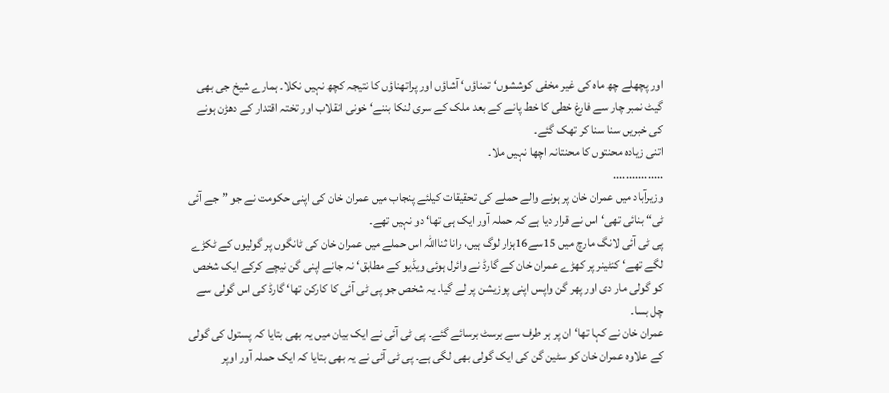اور پچھلے چھ ماہ کی غیر مخفی کوششوں‘ تمناؤں‘ آشاؤں اور پراتھناؤں کا نتیجہ کچھ نہیں نکلا۔ ہمارے شیخ جی بھی گیٹ نمبر چار سے فارغ خطی کا خط پانے کے بعد ملک کے سری لنکا بننے‘ خونی انقلاب اور تختہ اقتدار کے دھڑن ہونے کی خبریں سنا سنا کر تھک گئے۔
اتنی زیادہ محنتوں کا محنتانہ اچھا نہیں ملا۔
................
وزیرآباد میں عمران خان پر ہونے والے حملے کی تحقیقات کیلئے پنجاب میں عمران خان کی اپنی حکومت نے جو ”جے آئی ٹی“ بنائی تھی‘ اس نے قرار دیا ہے کہ حملہ آور ایک ہی تھا‘ دو نہیں تھے۔
پی ٹی آئی لانگ مارچ میں 15سے16ہزار لوگ ہیں، رانا ثنااللہ اس حملے میں عمران خان کی ٹانگوں پر گولیوں کے ٹکڑے لگے تھے‘ کنٹینر پر کھڑے عمران خان کے گارڈ نے وائرل ہوئی ویڈیو کے مطابق‘ نہ جانے اپنی گن نیچے کرکے ایک شخص کو گولی مار دی اور پھر گن واپس اپنی پوزیشن پر لے گیا۔ یہ شخص جو پی ٹی آئی کا کارکن تھا‘ گارڈ کی اس گولی سے چل بسا۔
عمران خان نے کہا تھا‘ ان پر ہر طرف سے برسٹ برسائے گئے۔ پی ٹی آئی نے ایک بیان میں یہ بھی بتایا کہ پستول کی گولی کے علاوہ عمران خان کو سٹین گن کی ایک گولی بھی لگی ہے۔ پی ٹی آئی نے یہ بھی بتایا کہ ایک حملہ آور اوپر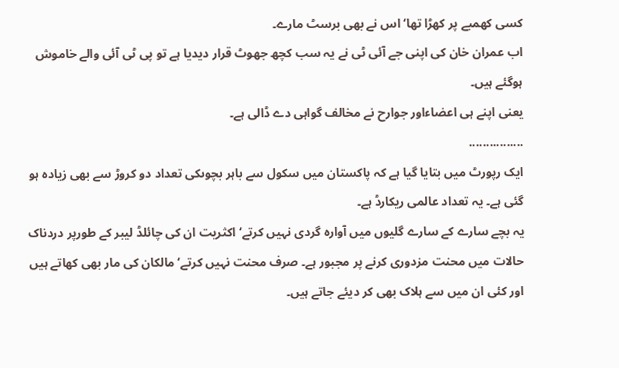کسی کھمبے پر کھڑا تھا‘ اس نے بھی برسٹ مارے۔
اب عمران خان کی اپنی جے آئی ٹی نے یہ سب کچھ جھوٹ قرار دیدیا ہے تو پی ٹی آئی والے خاموش ہوگئے ہیں۔
یعنی اپنے ہی اعضاءاور جوارح نے مخالف گواہی دے ڈالی ہے۔
................
ایک رپورٹ میں بتایا گیا ہے کہ پاکستان میں سکول سے باہر بچوںکی تعداد دو کروڑ سے بھی زیادہ ہو گئی ہے۔ یہ تعداد عالمی ریکارڈ ہے۔
یہ بچے سارے کے سارے گلیوں میں آوارہ گردی نہیں کرتے‘ اکثریت ان کی چائلڈ لیبر کے طورپر دردناک حالات میں محنت مزدوری کرنے پر مجبور ہے۔ صرف محنت نہیں کرتے‘ مالکان کی مار بھی کھاتے ہیں اور کئی ان میں سے ہلاک بھی کر دیئے جاتے ہیں۔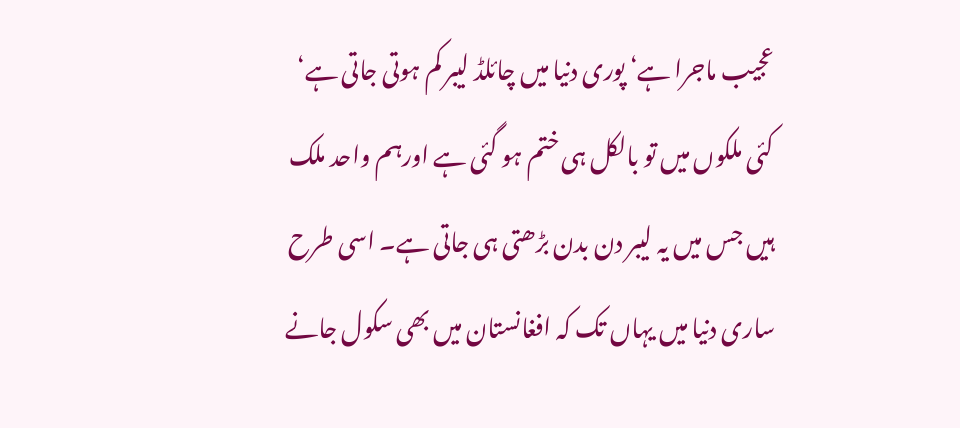عجیب ماجرا ہے‘ پوری دنیا میں چائلڈ لیبر کم ہوتی جاتی ہے‘ کئی ملکوں میں تو بالکل ہی ختم ہو گئی ہے اورہم واحد ملک ہیں جس میں یہ لیبر دن بدن بڑھتی ہی جاتی ہے۔ اسی طرح ساری دنیا میں یہاں تک کہ افغانستان میں بھی سکول جانے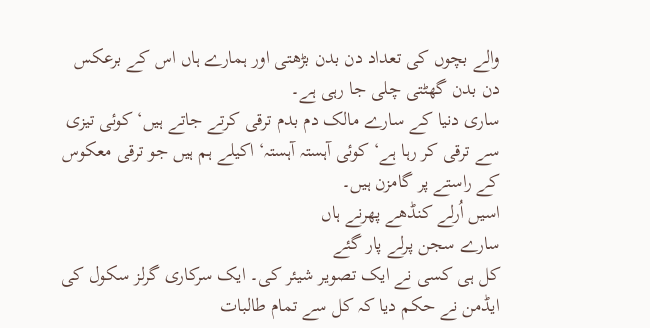والے بچوں کی تعداد دن بدن بڑھتی اور ہمارے ہاں اس کے برعکس دن بدن گھٹتی چلی جا رہی ہے۔
ساری دنیا کے سارے مالک دم بدم ترقی کرتے جاتے ہیں‘ کوئی تیزی سے ترقی کر رہا ہے‘ کوئی آہستہ آہستہ‘ اکیلے ہم ہیں جو ترقی معکوس کے راستے پر گامزن ہیں۔
اسیں اُرلے کنڈھے پھرنے ہاں
سارے سجن پرلے پار گئے
کل ہی کسی نے ایک تصویر شیئر کی۔ ایک سرکاری گرلز سکول کی ایڈمن نے حکم دیا کہ کل سے تمام طالبات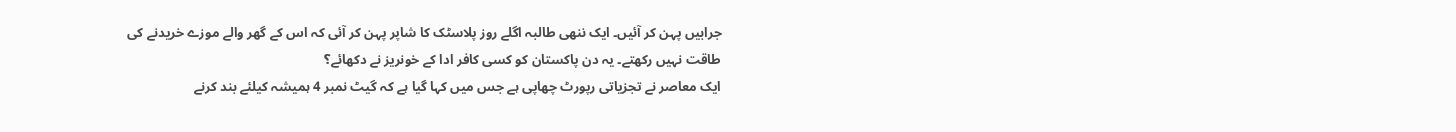جرابیں پہن کر آئیں۔ ایک ننھی طالبہ اگلے روز پلاسٹک کا شاپر پہن کر آئی کہ اس کے گھر والے موزے خریدنے کی طاقت نہیں رکھتے۔ یہ دن پاکستان کو کسی کافر ادا کے خونریز نے دکھائے؟
ایک معاصر نے تجزیاتی رپورٹ چھاپی ہے جس میں کہا گیا ہے کہ گیٹ نمبر 4 ہمیشہ کیلئے بند کرنے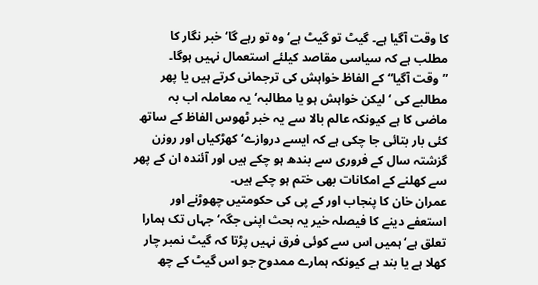کا وقت آگیا ہے۔ گیٹ تو گیٹ ہے‘ وہ تو رہے گا‘ خبر نگار کا مطلب ہے کہ سیاسی مقاصد کیلئے استعمال نہیں ہوگا۔ ”وقت آگیا“ کے الفاظ خواہش کی ترجمانی کرتے ہیں یا پھر مطالبے کی ‘ لیکن خواہش ہو یا مطالبہ‘ یہ معاملہ اب بہ ماضی کا ہے کیونکہ عالم بالا سے یہ خبر ٹھوس الفاظ کے ساتھ کئی بار بتائی جا چکی ہے کہ ایسے دروازے‘ کھڑکیاں اور روزن گزشتہ سال کے فروری سے بندھ ہو چکے ہیں اور آئندہ ان کے پھر سے کھلنے کے امکانات بھی ختم ہو چکے ہیں۔
عمران خان کا پنجاب اور کے پی کی حکومتیں چھوڑنے اور استعفے دینے کا فیصلہ خیر یہ بحث اپنی جگہ‘ جہاں تک ہمارا تعلق ہے‘ ہمیں اس سے کوئی فرق نہیں پڑتا کہ گیٹ نمبر چار کھلا ہے یا بند ہے کیونکہ ہمارے ممدوح جو اس گیٹ کے چھ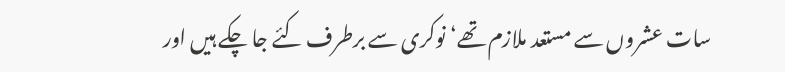سات عشروں سے مستعد ملازم تھے‘ نوکری سے برطرف کئے جا چکے ہیں اور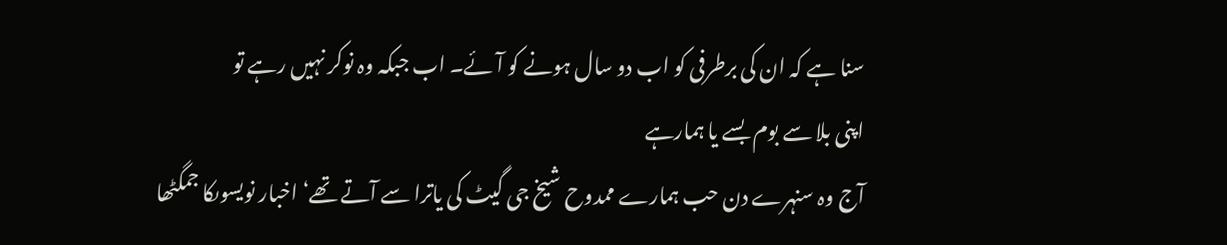سنا ہے کہ ان کی برطرفی کو اب دو سال ہونے کو آئے۔ اب جبکہ وہ نوکر نہیں رہے تو
اپنی بلا سے بوم بسے یا ہمارہے
آج وہ سنہرے دن حب ہمارے ممدوح شیخ جی گیٹ کی یاترا سے آتے تھے‘ اخبار نویسوںکا جمگٹھا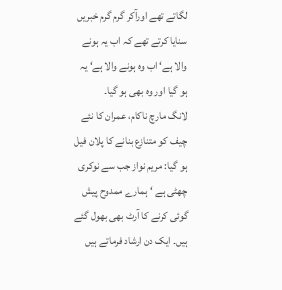لگاتے تھے اورآکر گرم گرم خبریں سنایا کرتے تھے کہ اب یہ ہونے والا ہے‘ اب وہ ہونے والا ہے‘ یہ ہو گیا اور وہ بھی ہو گیا۔
لانگ مارچ ناکام، عمران کا نئے چیف کو متنازع بنانے کا پلان فیل ہو گیا: مریم نواز جب سے نوکری چھٹی ہے ‘ہمارے ممدوح پیش گوئی کرنے کا آرٹ بھی بھول گئے ہیں۔ ایک دن ارشاد فرماتے ہیں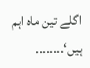اگلے تین ماہ اہم ہیں‘........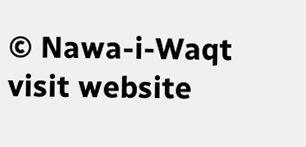© Nawa-i-Waqt
visit website